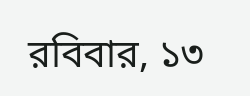রবিবার, ১৩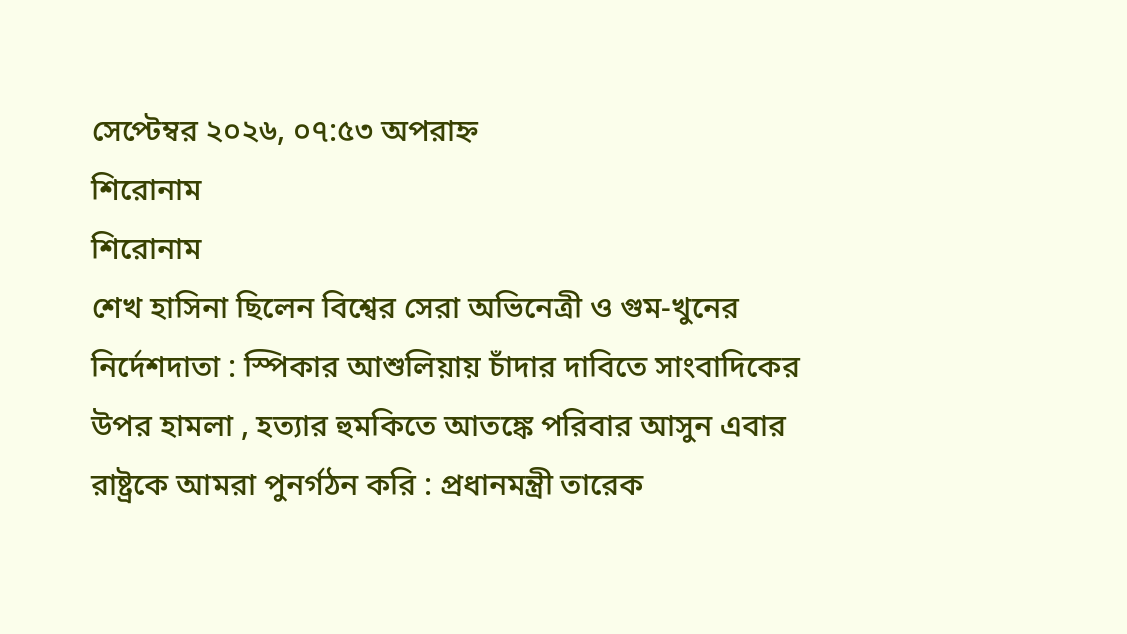সেপ্টেম্বর ২০২৬, ০৭:৫৩ অপরাহ্ন
শিরোনাম
শিরোনাম
শেখ হাসিনা ছিলেন বিশ্বের সেরা অভিনেত্রী ও গুম-খুনের নির্দেশদাতা : স্পিকার আশুলিয়ায় চাঁদার দাবিতে সাংবাদিকের উপর হামলা , হত্যার হুমকিতে আতঙ্কে পরিবার আসুন এবার রাষ্ট্রকে আমরা পুনর্গঠন করি : প্রধানমন্ত্রী তারেক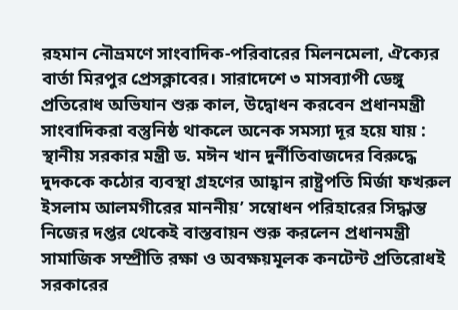রহমান নৌভ্রমণে সাংবাদিক-পরিবারের মিলনমেলা, ঐক্যের বার্তা মিরপুর প্রেসক্লাবের। সারাদেশে ৩ মাসব্যাপী ডেঙ্গু প্রতিরোধ অভিযান শুরু কাল, উদ্বোধন করবেন প্রধানমন্ত্রী সাংবাদিকরা বস্তুনিষ্ঠ থাকলে অনেক সমস্যা দূর হয়ে যায় : স্থানীয় সরকার মন্ত্রী ড. মঈন খান দুর্নীতিবাজদের বিরুদ্ধে দুদককে কঠোর ব্যবস্থা গ্রহণের আহ্বান রাষ্ট্রপতি মির্জা ফখরুল ইসলাম আলমগীরের মাননীয়’ সম্বোধন পরিহারের সিদ্ধান্ত নিজের দপ্তর থেকেই বাস্তবায়ন শুরু করলেন প্রধানমন্ত্রী সামাজিক সম্প্রীতি রক্ষা ও অবক্ষয়মূলক কনটেন্ট প্রতিরোধই সরকারের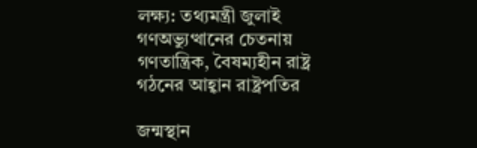লক্ষ্য: তথ্যমন্ত্রী জুলাই গণঅভ্যুত্থানের চেতনায় গণতান্ত্রিক, বৈষম্যহীন রাষ্ট্র গঠনের আহ্বান রাষ্ট্রপতির

জন্মস্থান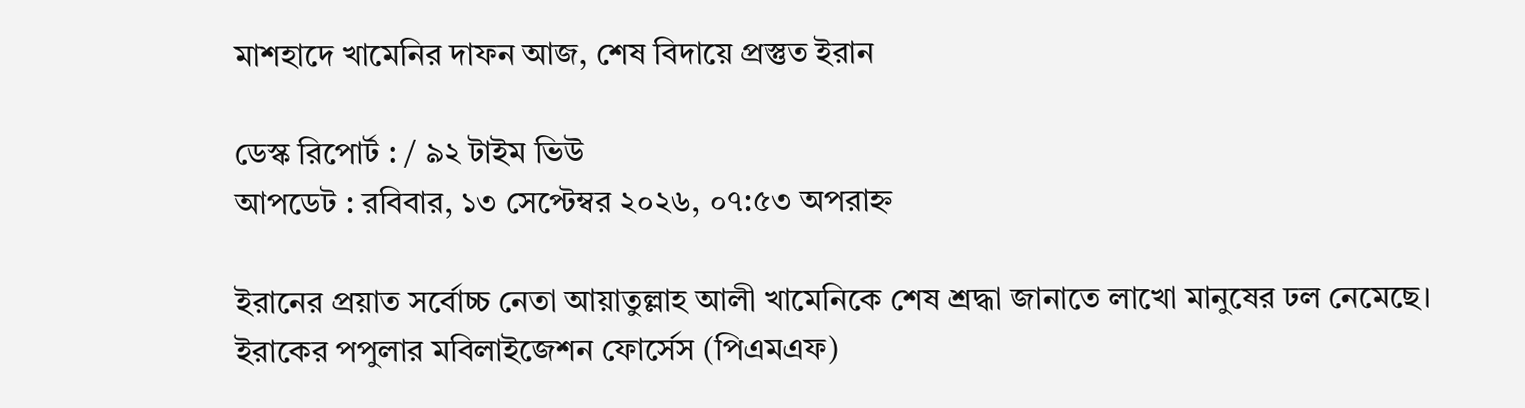মাশহাদে খামেনির দাফন আজ, শেষ বিদায়ে প্রস্তুত ইরান

ডেস্ক রিপোর্ট : / ৯২ টাইম ভিউ
আপডেট : রবিবার, ১৩ সেপ্টেম্বর ২০২৬, ০৭:৫৩ অপরাহ্ন

ইরানের প্রয়াত সর্বোচ্চ নেতা আয়াতুল্লাহ আলী খামেনিকে শেষ শ্রদ্ধা জানাতে লাখো মানুষের ঢল নেমেছে। ইরাকের পপুলার মবিলাইজেশন ফোর্সেস (পিএমএফ)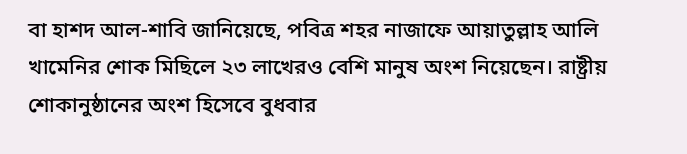বা হাশদ আল-শাবি জানিয়েছে, পবিত্র শহর নাজাফে আয়াতুল্লাহ আলি খামেনির শোক মিছিলে ২৩ লাখেরও বেশি মানুষ অংশ নিয়েছেন। রাষ্ট্রীয় শোকানুষ্ঠানের অংশ হিসেবে বুধবার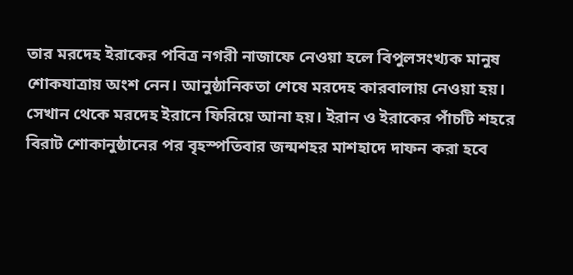তার মরদেহ ইরাকের পবিত্র নগরী নাজাফে নেওয়া হলে বিপুলসংখ্যক মানুষ শোকযাত্রায় অংশ নেন। আনুষ্ঠানিকতা শেষে মরদেহ কারবালায় নেওয়া হয়। সেখান থেকে মরদেহ ইরানে ফিরিয়ে আনা হয়। ইরান ও ইরাকের পাঁচটি শহরে বিরাট শোকানুষ্ঠানের পর বৃহস্পতিবার জন্মশহর মাশহাদে দাফন করা হবে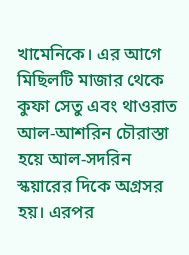খামেনিকে। এর আগে মিছিলটি মাজার থেকে কুফা সেতু এবং থাওরাত আল-আশরিন চৌরাস্তা হয়ে আল-সদরিন স্কয়ারের দিকে অগ্রসর হয়। এরপর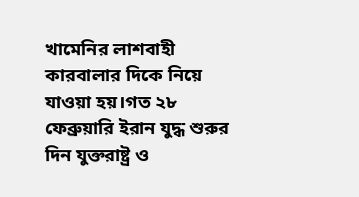খামেনির লাশবাহী কারবালার দিকে নিয়ে যাওয়া হয়।গত ২৮ ফেব্রুয়ারি ইরান যুদ্ধ শুরুর দিন যুক্তরাষ্ট্র ও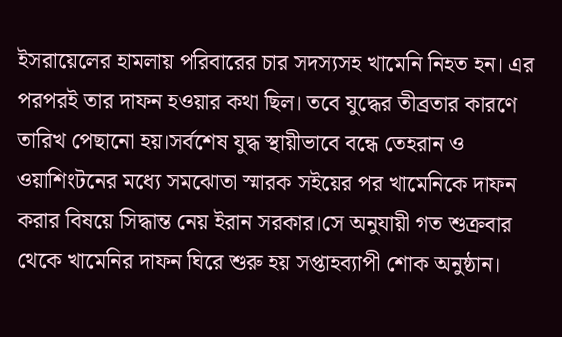ইসরায়েলের হামলায় পরিবারের চার সদস্যসহ খামেনি নিহত হন। এর পরপরই তার দাফন হওয়ার কথা ছিল। তবে যুদ্ধের তীব্রতার কারণে তারিখ পেছানো হয়।সর্বশেষ যুদ্ধ স্থায়ীভাবে বন্ধে তেহরান ও ওয়াশিংটনের মধ্যে সমঝোতা স্মারক সইয়ের পর খামেনিকে দাফন করার বিষয়ে সিদ্ধান্ত নেয় ইরান সরকার।সে অনুযায়ী গত শুক্রবার থেকে খামেনির দাফন ঘিরে শুরু হয় সপ্তাহব্যাপী শোক অনুষ্ঠান।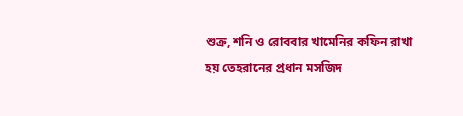শুক্র, শনি ও রোববার খামেনির কফিন রাখা হয় তেহরানের প্রধান মসজিদ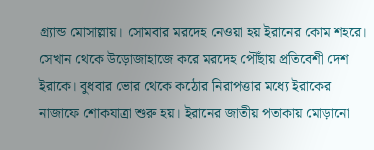গ্র্যান্ড মোসাল্লায়। সোমবার মরদেহ নেওয়া হয় ইরানের কোম শহরে। সেখান থেকে উড়োজাহাজে করে মরদেহ পৌঁছায় প্রতিবেশী দেশ ইরাকে। বুধবার ভোর থেকে কঠোর নিরাপত্তার মধ্যে ইরাকের নাজাফে শোকযাত্রা শুরু হয়। ইরানের জাতীয় পতাকায় মোড়ানো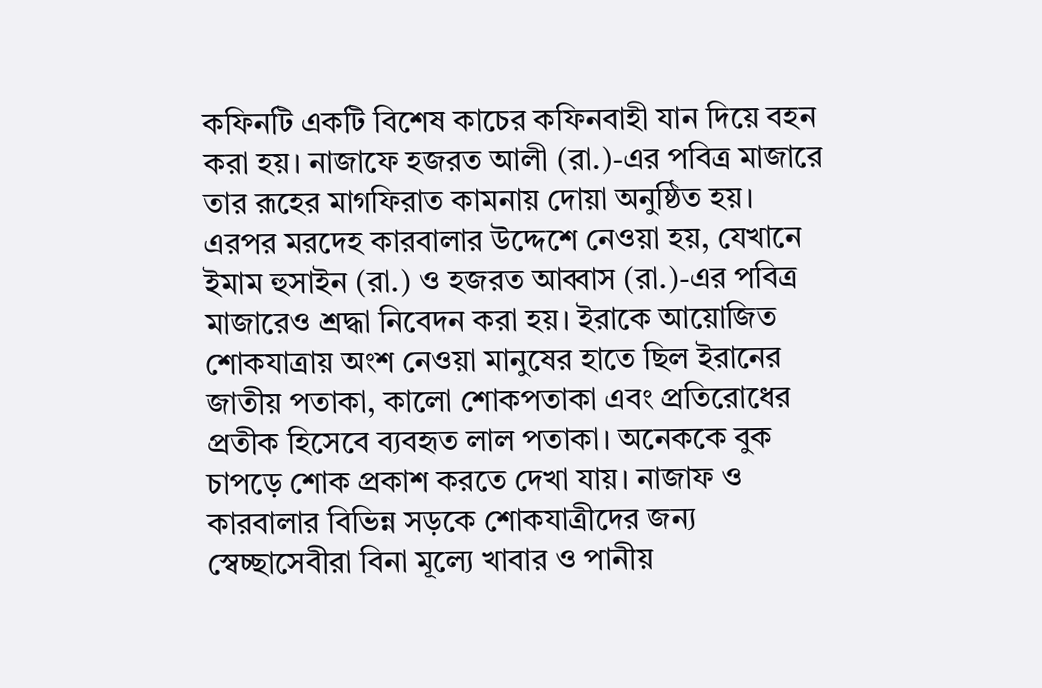কফিনটি একটি বিশেষ কাচের কফিনবাহী যান দিয়ে বহন করা হয়। নাজাফে হজরত আলী (রা.)-এর পবিত্র মাজারে তার রূহের মাগফিরাত কামনায় দোয়া অনুষ্ঠিত হয়। এরপর মরদেহ কারবালার উদ্দেশে নেওয়া হয়, যেখানে ইমাম হুসাইন (রা.) ও হজরত আব্বাস (রা.)-এর পবিত্র মাজারেও শ্রদ্ধা নিবেদন করা হয়। ইরাকে আয়োজিত শোকযাত্রায় অংশ নেওয়া মানুষের হাতে ছিল ইরানের জাতীয় পতাকা, কালো শোকপতাকা এবং প্রতিরোধের প্রতীক হিসেবে ব্যবহৃত লাল পতাকা। অনেককে বুক চাপড়ে শোক প্রকাশ করতে দেখা যায়। নাজাফ ও কারবালার বিভিন্ন সড়কে শোকযাত্রীদের জন্য স্বেচ্ছাসেবীরা বিনা মূল্যে খাবার ও পানীয়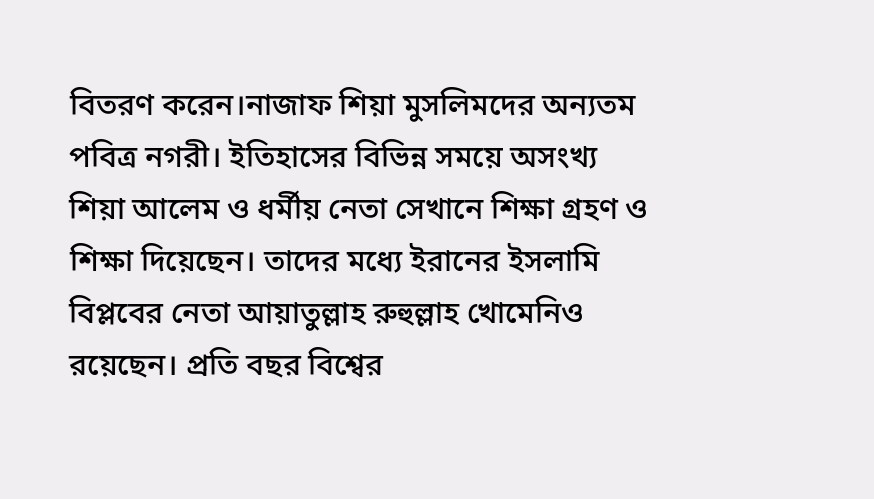বিতরণ করেন।নাজাফ শিয়া মুসলিমদের অন্যতম পবিত্র নগরী। ইতিহাসের বিভিন্ন সময়ে অসংখ্য শিয়া আলেম ও ধর্মীয় নেতা সেখানে শিক্ষা গ্রহণ ও শিক্ষা দিয়েছেন। তাদের মধ্যে ইরানের ইসলামি বিপ্লবের নেতা আয়াতুল্লাহ রুহুল্লাহ খোমেনিও রয়েছেন। প্রতি বছর বিশ্বের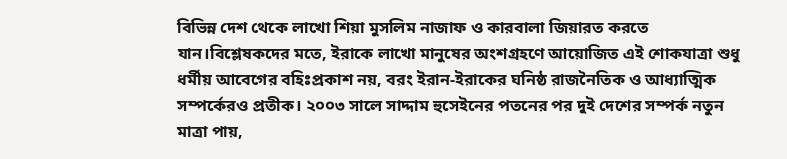বিভিন্ন দেশ থেকে লাখো শিয়া মুসলিম নাজাফ ও কারবালা জিয়ারত করতে যান।বিশ্লেষকদের মতে, ইরাকে লাখো মানুষের অংশগ্রহণে আয়োজিত এই শোকযাত্রা শুধু ধর্মীয় আবেগের বহিঃপ্রকাশ নয়, বরং ইরান-ইরাকের ঘনিষ্ঠ রাজনৈতিক ও আধ্যাত্মিক সম্পর্কেরও প্রতীক। ২০০৩ সালে সাদ্দাম হুসেইনের পতনের পর দুই দেশের সম্পর্ক নতুন মাত্রা পায়,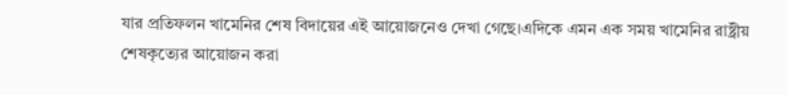যার প্রতিফলন খামেনির শেষ বিদায়ের এই আয়োজনেও দেখা গেছে।এদিকে এমন এক সময় খামেনির রাষ্ট্রীয় শেষকৃত্যের আয়োজন করা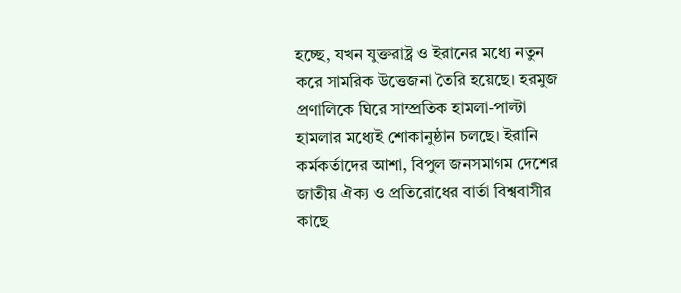হচ্ছে, যখন যুক্তরাষ্ট্র ও ইরানের মধ্যে নতুন করে সামরিক উত্তেজনা তৈরি হয়েছে। হরমুজ প্রণালিকে ঘিরে সাম্প্রতিক হামলা-পাল্টা হামলার মধ্যেই শোকানুষ্ঠান চলছে। ইরানি কর্মকর্তাদের আশা, বিপুল জনসমাগম দেশের জাতীয় ঐক্য ও প্রতিরোধের বার্তা বিশ্ববাসীর কাছে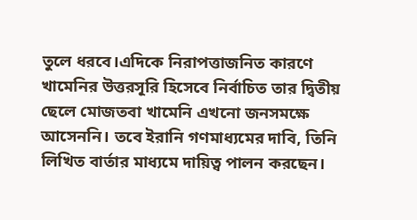তুলে ধরবে।এদিকে নিরাপত্তাজনিত কারণে খামেনির উত্তরসূরি হিসেবে নির্বাচিত তার দ্বিতীয় ছেলে মোজতবা খামেনি এখনো জনসমক্ষে আসেননি। তবে ইরানি গণমাধ্যমের দাবি, তিনি লিখিত বার্তার মাধ্যমে দায়িত্ব পালন করছেন।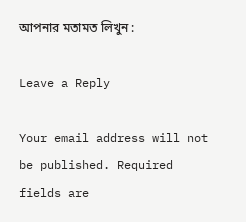আপনার মতামত লিখুন :

Leave a Reply

Your email address will not be published. Required fields are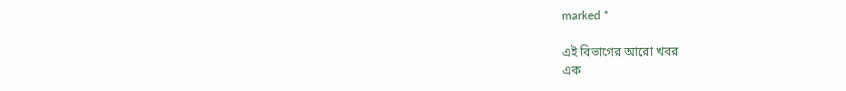marked *

এই বিভাগের আরো খবর
এক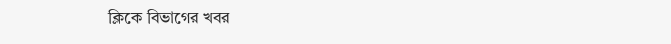ক্লিকে বিভাগের খবর